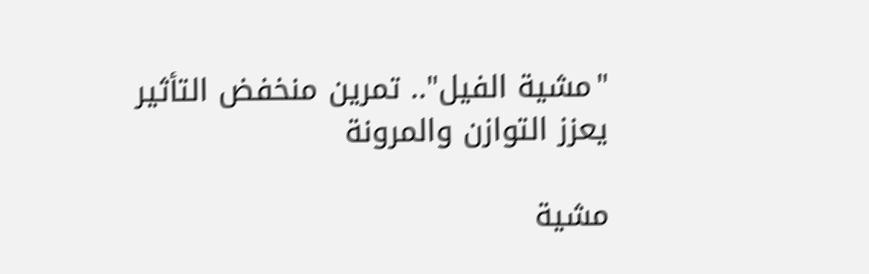"مشية الفيل".. تمرين منخفض التأثير يعزز التوازن والمرونة

مشية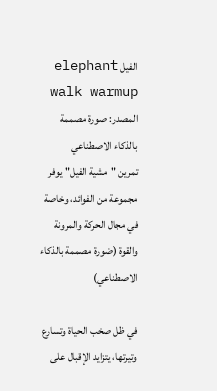الفيل elephant walk warmup المصدر: صورة مصممة بالذكاء الاصطناعي
تمرين "مشية الفيل" يوفر مجموعة من الفوائد، وخاصة في مجال الحركة والمرونة والقوة (ضورة مصممة بالذكاء الاصطناعي)

في ظل صخب الحياة وتسارع وتيرتها، يتزايد الإقبال على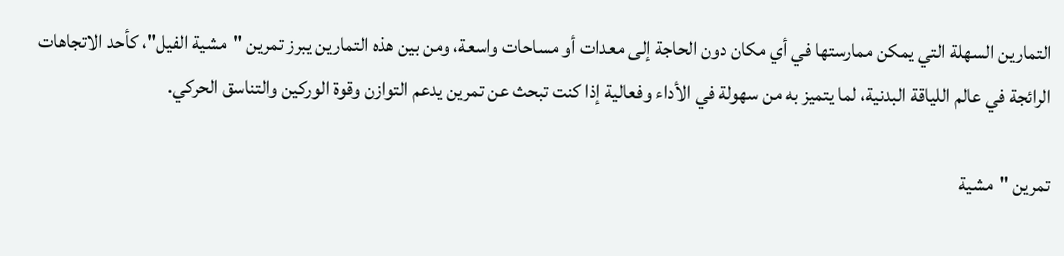التمارين السهلة التي يمكن ممارستها في أي مكان دون الحاجة إلى معدات أو مساحات واسعة، ومن بين هذه التمارين يبرز تمرين "مشية الفيل"، كأحد الاتجاهات الرائجة في عالم اللياقة البدنية، لما يتميز به من سهولة في الأداء وفعالية إذا كنت تبحث عن تمرين يدعم التوازن وقوة الوركين والتناسق الحركي.

تمرين "مشية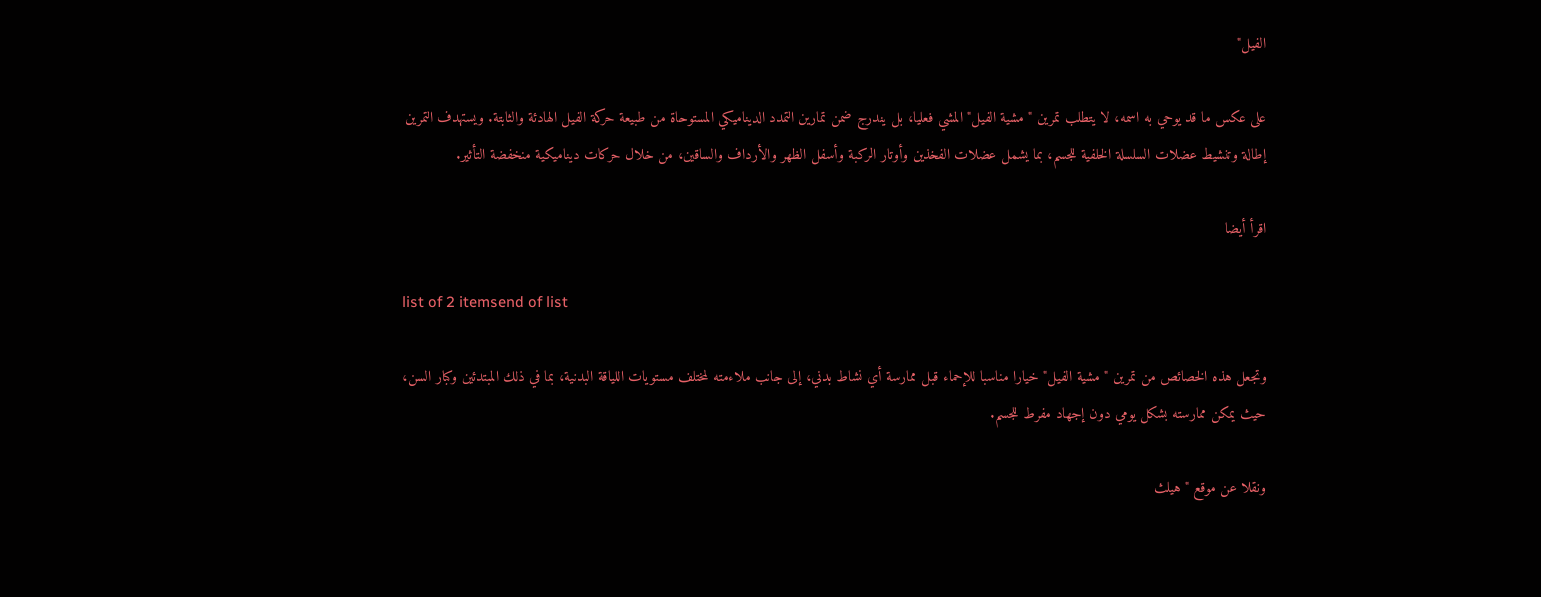الفيل"

على عكس ما قد يوحي به اسمه، لا يتطلب تمرين "مشية الفيل" المشي فعليا، بل يندرج ضمن تمارين التمدد الديناميكي المستوحاة من طبيعة حركة الفيل الهادئة والثابتة. ويستهدف التمرين إطالة وتنشيط عضلات السلسلة الخلفية للجسم، بما يشمل عضلات الفخذين وأوتار الركبة وأسفل الظهر والأرداف والساقين، من خلال حركات ديناميكية منخفضة التأثير.

اقرأ أيضا

list of 2 itemsend of list

وتجعل هذه الخصائص من تمرين "مشية الفيل" خيارا مناسبا للإحماء قبل ممارسة أي نشاط بدني، إلى جانب ملاءمته لمختلف مستويات اللياقة البدنية، بما في ذلك المبتدئين وكبار السن، حيث يمكن ممارسته بشكل يومي دون إجهاد مفرط للجسم.

ونقلا عن موقع "هيلث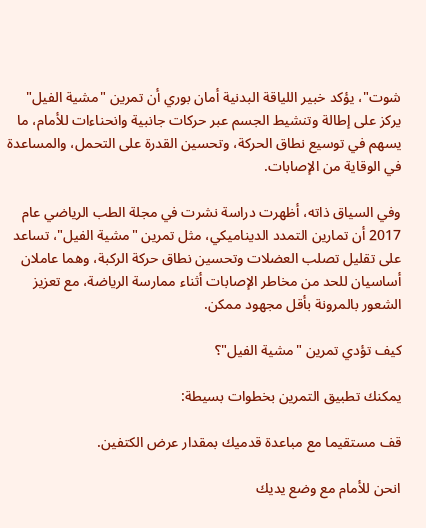شوت"، يؤكد خبير اللياقة البدنية أمان بوري أن تمرين "مشية الفيل" يركز على إطالة وتنشيط الجسم عبر حركات جانبية وانحناءات للأمام، ما يسهم في توسيع نطاق الحركة، وتحسين القدرة على التحمل، والمساعدة في الوقاية من الإصابات.

وفي السياق ذاته، أظهرت دراسة نشرت في مجلة الطب الرياضي عام 2017 أن تمارين التمدد الديناميكي، مثل تمرين "مشية الفيل"، تساعد على تقليل تصلب العضلات وتحسين نطاق حركة الركبة، وهما عاملان أساسيان للحد من مخاطر الإصابات أثناء ممارسة الرياضة، مع تعزيز الشعور بالمرونة بأقل مجهود ممكن.

كيف تؤدي تمرين "مشية الفيل"؟

يمكنك تطبيق التمرين بخطوات بسيطة:

قف مستقيما مع مباعدة قدميك بمقدار عرض الكتفين.

انحن للأمام مع وضع يديك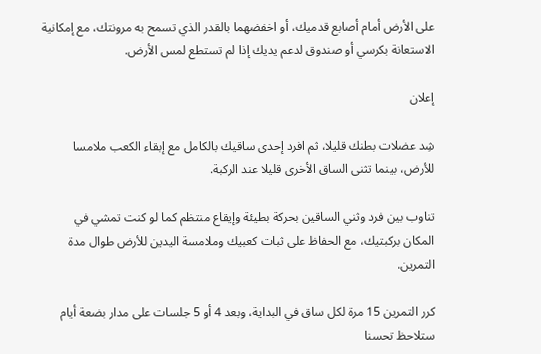على الأرض أمام أصابع قدميك، أو اخفضهما بالقدر الذي تسمح به مرونتك، مع إمكانية الاستعانة بكرسي أو صندوق لدعم يديك إذا لم تستطع لمس الأرض.

إعلان

شِد عضلات بطنك قليلا، ثم افرد إحدى ساقيك بالكامل مع إبقاء الكعب ملامسا للأرض، بينما تثنى الساق الأخرى قليلا عند الركبة.

تناوب بين فرد وثني الساقين بحركة بطيئة وإيقاع منتظم كما لو كنت تمشي في المكان بركبتيك، مع الحفاظ على ثبات كعبيك وملامسة اليدين للأرض طوال مدة التمرين.

كرر التمرين 15 مرة لكل ساق في البداية، وبعد 4 أو 5 جلسات على مدار بضعة أيام ستلاحظ تحسنا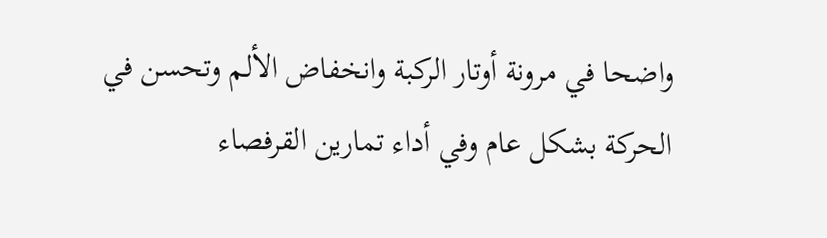واضحا في مرونة أوتار الركبة وانخفاض الألم وتحسن في الحركة بشكل عام وفي أداء تمارين القرفصاء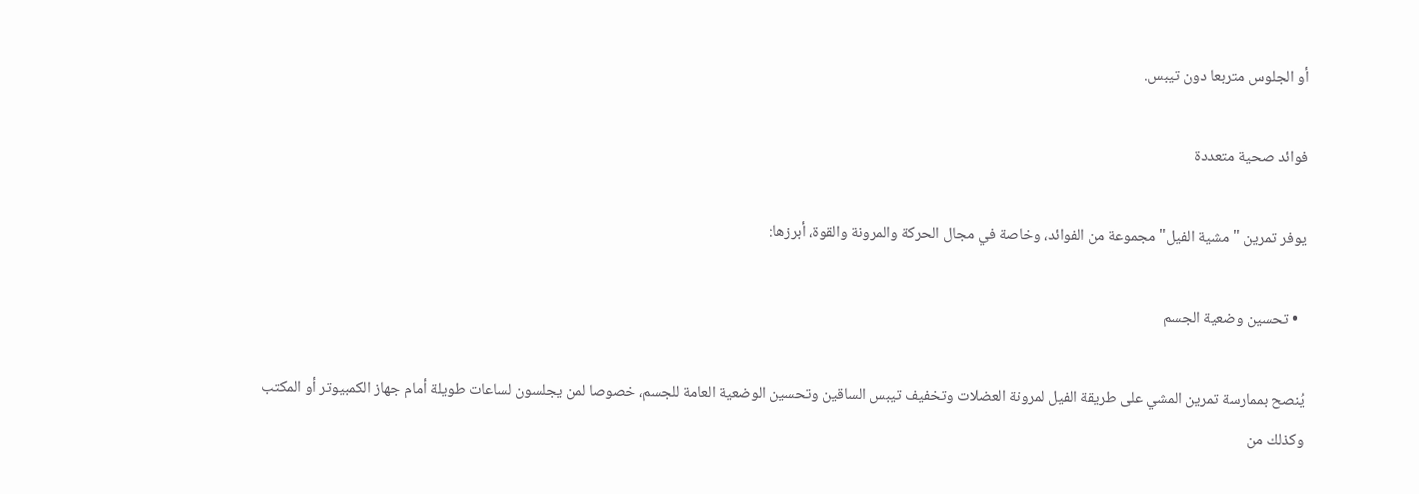أو الجلوس متربعا دون تيبس.

فوائد صحية متعددة

يوفر تمرين "مشية الفيل" مجموعة من الفوائد، وخاصة في مجال الحركة والمرونة والقوة، أبرزها:

  • تحسين وضعية الجسم

يُنصح بممارسة تمرين المشي على طريقة الفيل لمرونة العضلات وتخفيف تيبس الساقين وتحسين الوضعية العامة للجسم، خصوصا لمن يجلسون لساعات طويلة أمام جهاز الكمبيوتر أو المكتب وكذلك من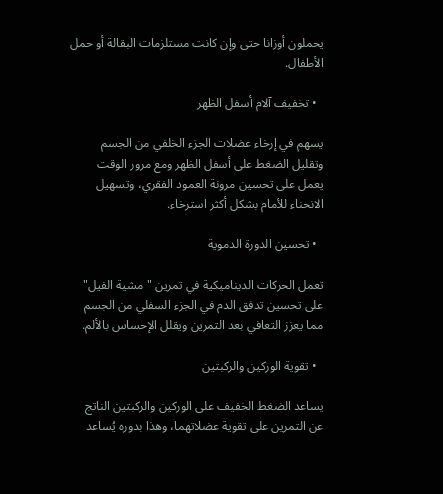يحملون أوزانا حتى وإن كانت مستلزمات البقالة أو حمل الأطفال.

  • تخفيف آلام أسفل الظهر

يسهم في إرخاء عضلات الجزء الخلفي من الجسم وتقليل الضغط على أسفل الظهر ومع مرور الوقت يعمل على تحسين مرونة العمود الفقري، وتسهيل الانحناء للأمام بشكل أكثر استرخاء.

  • تحسين الدورة الدموية

تعمل الحركات الديناميكية في تمرين "مشية الفيل" على تحسين تدفق الدم في الجزء السفلي من الجسم مما يعزز التعافي بعد التمرين ويقلل الإحساس بالألم.

  • تقوية الوركين والركبتين

يساعد الضغط الخفيف على الوركين والركبتين الناتج عن التمرين على تقوية عضلاتهما، وهذا بدوره يُساعد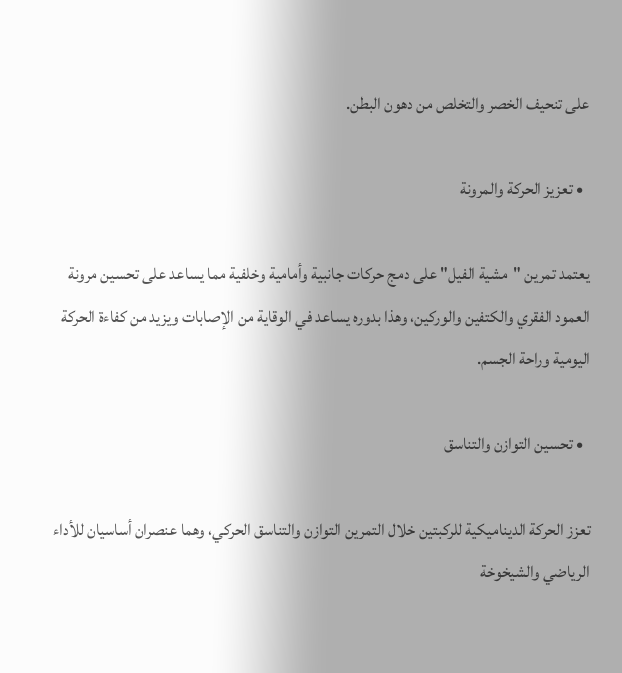على تنحيف الخصر والتخلص من دهون البطن.

  • تعزيز الحركة والمرونة

يعتمد تمرين "مشية الفيل" على دمج حركات جانبية وأمامية وخلفية مما يساعد على تحسين مرونة العمود الفقري والكتفين والوركين، وهذا بدوره يساعد في الوقاية من الإصابات ويزيد من كفاءة الحركة اليومية وراحة الجسم.

  • تحسين التوازن والتناسق

تعزز الحركة الديناميكية للركبتين خلال التمرين التوازن والتناسق الحركي، وهما عنصران أساسيان للأداء الرياضي والشيخوخة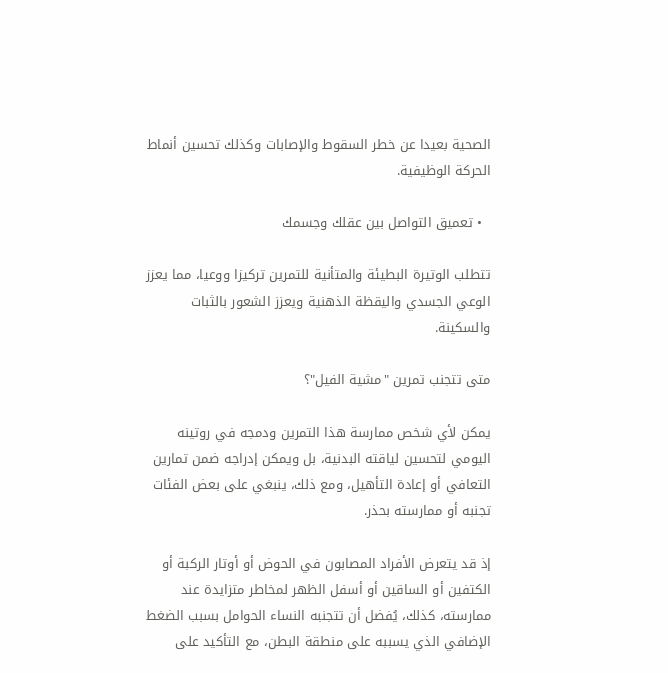الصحية بعيدا عن خطر السقوط والإصابات وكذلك تحسين أنماط الحركة الوظيفية.

  • تعميق التواصل بين عقلك وجسمك

تتطلب الوتيرة البطيئة والمتأنية للتمرين تركيزا ووعيا، مما يعزز الوعي الجسدي واليقظة الذهنية ويعزز الشعور بالثبات والسكينة.

متى تتجنب تمرين "مشية الفيل"؟

يمكن لأي شخص ممارسة هذا التمرين ودمجه في روتينه اليومي لتحسين لياقته البدنية، بل ويمكن إدراجه ضمن تمارين التعافي أو إعادة التأهيل، ومع ذلك، ينبغي على بعض الفئات تجنبه أو ممارسته بحذر.

إذ قد يتعرض الأفراد المصابون في الحوض أو أوتار الركبة أو الكتفين أو الساقين أو أسفل الظهر لمخاطر متزايدة عند ممارسته، كذلك، يُفضل أن تتجنبه النساء الحوامل بسبب الضغط الإضافي الذي يسببه على منطقة البطن، مع التأكيد على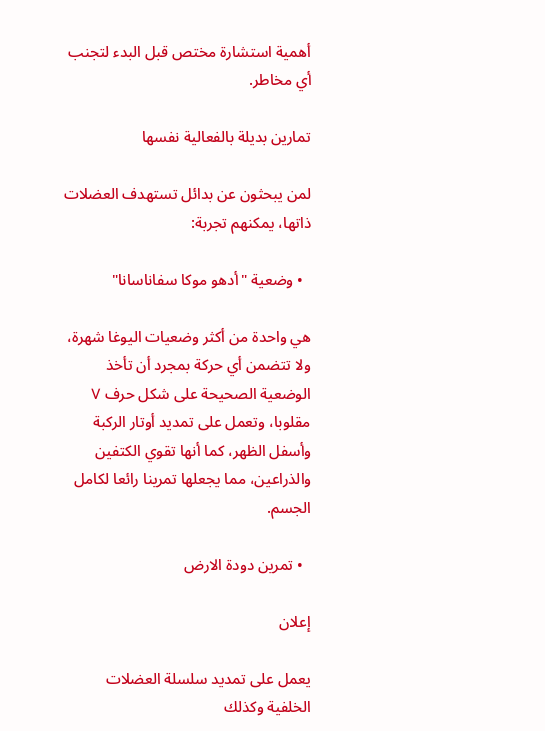أهمية استشارة مختص قبل البدء لتجنب أي مخاطر.

تمارين بديلة بالفعالية نفسها

لمن يبحثون عن بدائل تستهدف العضلات ذاتها، يمكنهم تجربة:

  • وضعية "أدهو موكا سفاناسانا"

هي واحدة من أكثر وضعيات اليوغا شهرة، ولا تتضمن أي حركة بمجرد أن تأخذ الوضعية الصحيحة على شكل حرف V مقلوبا، وتعمل على تمديد أوتار الركبة وأسفل الظهر، كما أنها تقوي الكتفين والذراعين، مما يجعلها تمرينا رائعا لكامل الجسم.

  • تمرين دودة الارض

إعلان

يعمل على تمديد سلسلة العضلات الخلفية وكذلك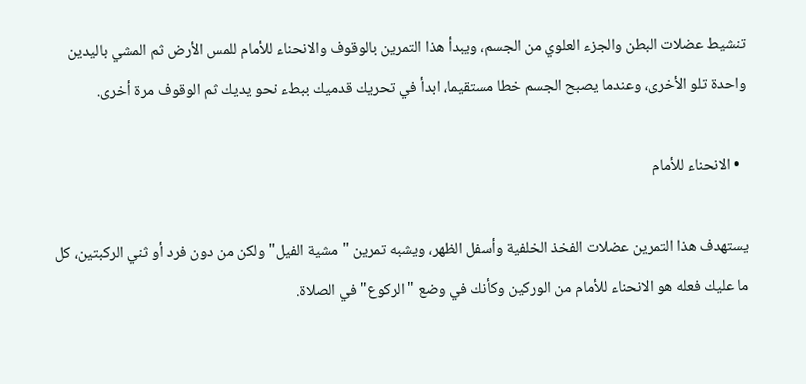تنشيط عضلات البطن والجزء العلوي من الجسم، ويبدأ هذا التمرين بالوقوف والانحناء للأمام للمس الأرض ثم المشي باليدين واحدة تلو الأخرى، وعندما يصبح الجسم خطا مستقيما، ابدأ في تحريك قدميك ببطء نحو يديك ثم الوقوف مرة أخرى.

  • الانحناء للأمام

يستهدف هذا التمرين عضلات الفخذ الخلفية وأسفل الظهر، ويشبه تمرين "مشية الفيل" ولكن من دون فرد أو ثني الركبتين، كل ما عليك فعله هو الانحناء للأمام من الوركين وكأنك في وضع "الركوع" في الصلاة.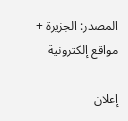المصدر: الجزيرة + مواقع إلكترونية

إعلان